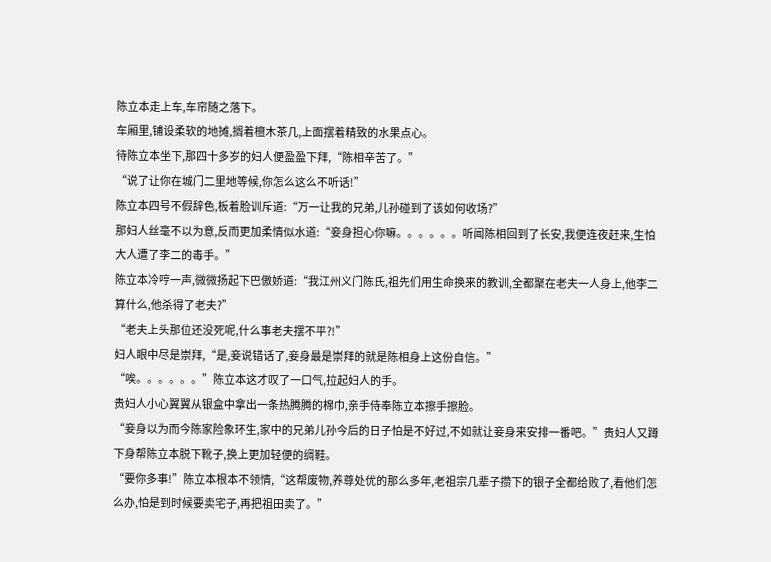陈立本走上车,车帘随之落下。
车厢里,铺设柔软的地摊,搁着檀木茶几,上面摆着精致的水果点心。
待陈立本坐下,那四十多岁的妇人便盈盈下拜,“陈相辛苦了。”
“说了让你在城门二里地等候,你怎么这么不听话!”
陈立本四号不假辞色,板着脸训斥道:“万一让我的兄弟,儿孙碰到了该如何收场?”
那妇人丝毫不以为意,反而更加柔情似水道:“妾身担心你嘛。。。。。。听闻陈相回到了长安,我便连夜赶来,生怕大人遭了李二的毒手。”
陈立本冷哼一声,微微扬起下巴傲娇道:“我江州义门陈氏,祖先们用生命换来的教训,全都聚在老夫一人身上,他李二算什么,他杀得了老夫?”
“老夫上头那位还没死呢,什么事老夫摆不平?!”
妇人眼中尽是崇拜,“是,妾说错话了,妾身最是崇拜的就是陈相身上这份自信。”
“唉。。。。。。”陈立本这才叹了一口气,拉起妇人的手。
贵妇人小心翼翼从银盒中拿出一条热腾腾的棉巾,亲手侍奉陈立本擦手擦脸。
“妾身以为而今陈家险象环生,家中的兄弟儿孙今后的日子怕是不好过,不如就让妾身来安排一番吧。”贵妇人又蹲下身帮陈立本脱下靴子,换上更加轻便的绸鞋。
“要你多事!”陈立本根本不领情,“这帮废物,养尊处优的那么多年,老祖宗几辈子攒下的银子全都给败了,看他们怎么办,怕是到时候要卖宅子,再把祖田卖了。”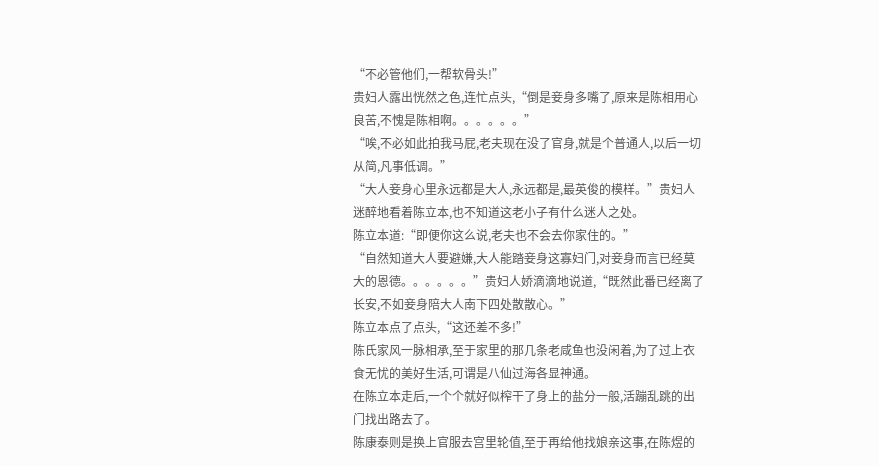“不必管他们,一帮软骨头!”
贵妇人露出恍然之色,连忙点头,“倒是妾身多嘴了,原来是陈相用心良苦,不愧是陈相啊。。。。。。”
“唉,不必如此拍我马屁,老夫现在没了官身,就是个普通人,以后一切从简,凡事低调。”
“大人妾身心里永远都是大人,永远都是,最英俊的模样。”贵妇人迷醉地看着陈立本,也不知道这老小子有什么迷人之处。
陈立本道:“即便你这么说,老夫也不会去你家住的。”
“自然知道大人要避嫌,大人能踏妾身这寡妇门,对妾身而言已经莫大的恩德。。。。。。”贵妇人娇滴滴地说道,“既然此番已经离了长安,不如妾身陪大人南下四处散散心。”
陈立本点了点头,“这还差不多!”
陈氏家风一脉相承,至于家里的那几条老咸鱼也没闲着,为了过上衣食无忧的美好生活,可谓是八仙过海各显神通。
在陈立本走后,一个个就好似榨干了身上的盐分一般,活蹦乱跳的出门找出路去了。
陈康泰则是换上官服去宫里轮值,至于再给他找娘亲这事,在陈煜的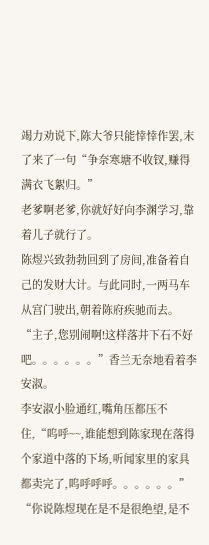竭力劝说下,陈大爷只能悻悻作罢,末了来了一句“争奈寒塘不收钗,赚得满衣飞絮归。”
老爹啊老爹,你就好好向李渊学习,靠着儿子就行了。
陈煜兴致勃勃回到了房间,准备着自己的发财大计。与此同时,一两马车从宫门驶出,朝着陈府疾驰而去。
“主子,您别闹啊!这样落井下石不好吧。。。。。。”香兰无奈地看着李安淑。
李安淑小脸通红,嘴角压都压不住,“呜呼~~,谁能想到陈家现在落得个家道中落的下场,听闻家里的家具都卖完了,呜呼呼呼。。。。。。”
“你说陈煜现在是不是很绝望,是不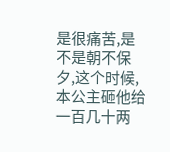是很痛苦,是不是朝不保夕,这个时候,本公主砸他给一百几十两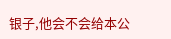银子,他会不会给本公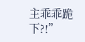主乖乖跪下?!”